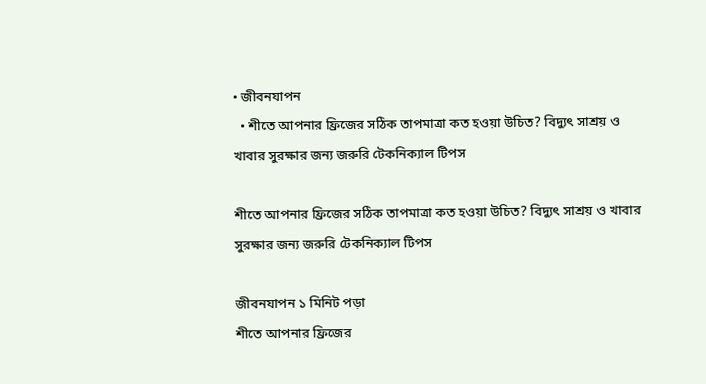• জীবনযাপন
  • শীতে আপনার ফ্রিজের সঠিক তাপমাত্রা কত হওয়া উচিত? বিদ্যুৎ সাশ্রয় ও খাবার সুরক্ষার জন্য জরুরি টেকনিক্যাল টিপস

শীতে আপনার ফ্রিজের সঠিক তাপমাত্রা কত হওয়া উচিত? বিদ্যুৎ সাশ্রয় ও খাবার সুরক্ষার জন্য জরুরি টেকনিক্যাল টিপস

জীবনযাপন ১ মিনিট পড়া
শীতে আপনার ফ্রিজের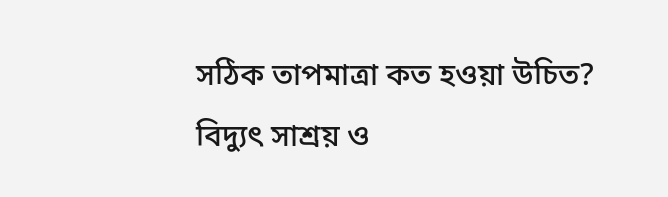সঠিক তাপমাত্রা কত হওয়া উচিত? বিদ্যুৎ সাশ্রয় ও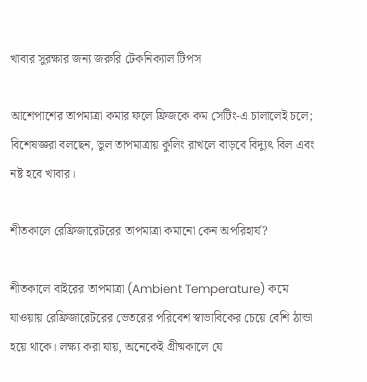খাবার সুরক্ষার জন্য জরুরি টেকনিক্যাল টিপস

আশেপাশের তাপমাত্রা কমার ফলে ফ্রিজকে কম সেটিং-এ চালালেই চলে; বিশেষজ্ঞরা বলছেন, ভুল তাপমাত্রায় কুলিং রাখলে বাড়বে বিদ্যুৎ বিল এবং নষ্ট হবে খাবার।

শীতকালে রেফ্রিজারেটরের তাপমাত্রা কমানো কেন অপরিহার্য?

শীতকালে বাইরের তাপমাত্রা (Ambient Temperature) কমে যাওয়ায় রেফ্রিজারেটরের ভেতরের পরিবেশ স্বাভাবিকের চেয়ে বেশি ঠান্ডা হয়ে থাকে। লক্ষ্য করা যায়, অনেকেই গ্রীষ্মকালে যে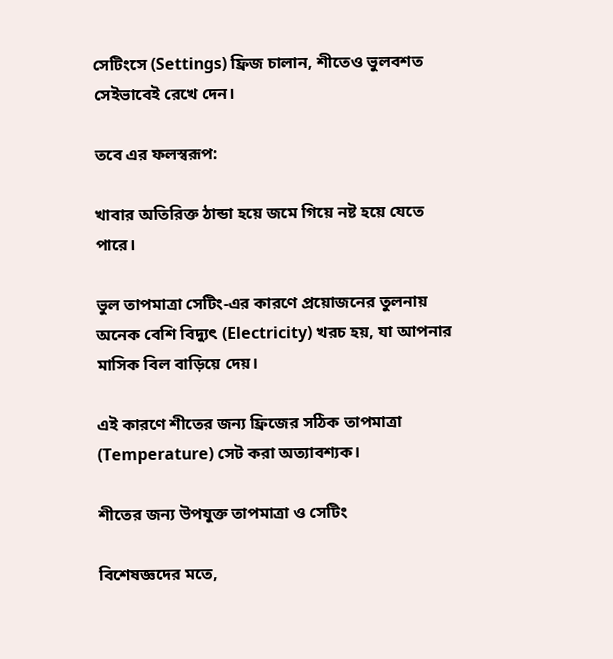সেটিংসে (Settings) ফ্রিজ চালান, শীতেও ভুলবশত সেইভাবেই রেখে দেন।

তবে এর ফলস্বরূপ:

খাবার অতিরিক্ত ঠান্ডা হয়ে জমে গিয়ে নষ্ট হয়ে যেতে পারে।

ভুল তাপমাত্রা সেটিং-এর কারণে প্রয়োজনের তুলনায় অনেক বেশি বিদ্যুৎ (Electricity) খরচ হয়, যা আপনার মাসিক বিল বাড়িয়ে দেয়।

এই কারণে শীতের জন্য ফ্রিজের সঠিক তাপমাত্রা (Temperature) সেট করা অত্যাবশ্যক।

শীতের জন্য উপযুক্ত তাপমাত্রা ও সেটিং

বিশেষজ্ঞদের মতে,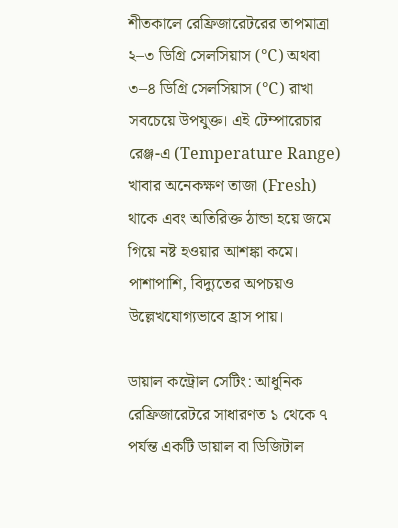শীতকালে রেফ্রিজারেটরের তাপমাত্রা ২–৩ ডিগ্রি সেলসিয়াস (℃) অথবা ৩–৪ ডিগ্রি সেলসিয়াস (℃) রাখা সবচেয়ে উপযুক্ত। এই টেম্পারেচার রেঞ্জ-এ (Temperature Range) খাবার অনেকক্ষণ তাজা (Fresh) থাকে এবং অতিরিক্ত ঠান্ডা হয়ে জমে গিয়ে নষ্ট হওয়ার আশঙ্কা কমে। পাশাপাশি, বিদ্যুতের অপচয়ও উল্লেখযোগ্যভাবে হ্রাস পায়।

ডায়াল কন্ট্রোল সেটিং: আধুনিক রেফ্রিজারেটরে সাধারণত ১ থেকে ৭ পর্যন্ত একটি ডায়াল বা ডিজিটাল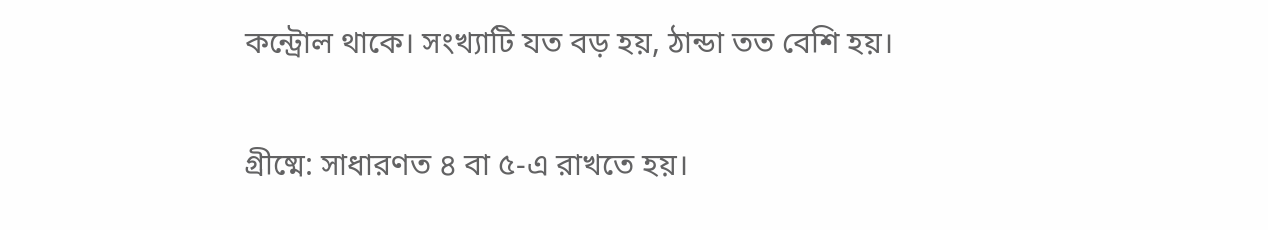কন্ট্রোল থাকে। সংখ্যাটি যত বড় হয়, ঠান্ডা তত বেশি হয়।

গ্রীষ্মে: সাধারণত ৪ বা ৫-এ রাখতে হয়।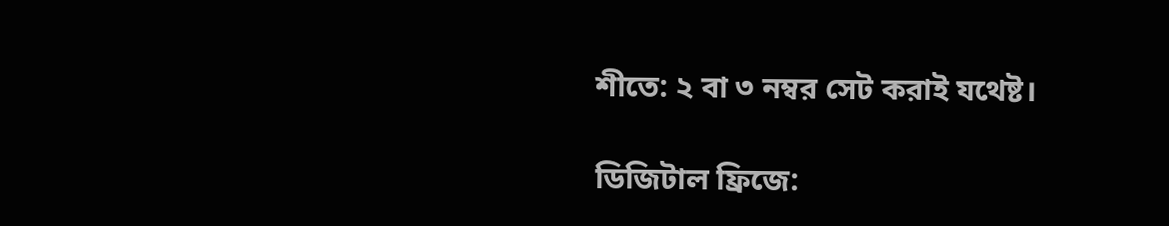শীতে: ২ বা ৩ নম্বর সেট করাই যথেষ্ট।

ডিজিটাল ফ্রিজে: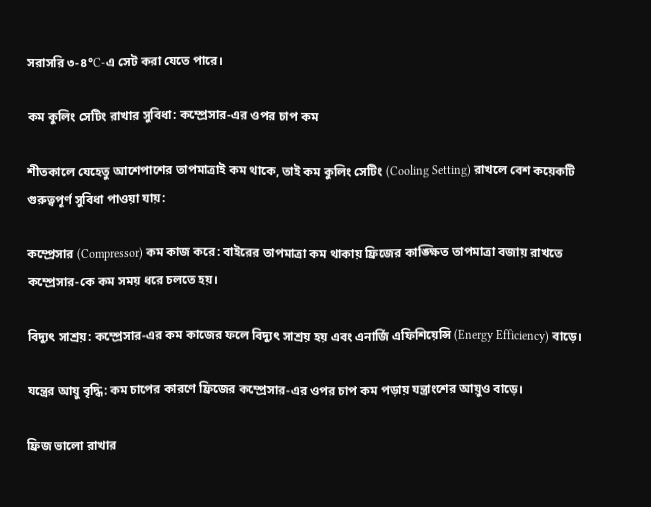সরাসরি ৩-৪°C-এ সেট করা যেতে পারে।

কম কুলিং সেটিং রাখার সুবিধা: কম্প্রেসার-এর ওপর চাপ কম

শীতকালে যেহেতু আশেপাশের তাপমাত্রাই কম থাকে, তাই কম কুলিং সেটিং (Cooling Setting) রাখলে বেশ কয়েকটি গুরুত্বপূর্ণ সুবিধা পাওয়া যায়:

কম্প্রেসার (Compressor) কম কাজ করে: বাইরের তাপমাত্রা কম থাকায় ফ্রিজের কাঙ্ক্ষিত তাপমাত্রা বজায় রাখতে কম্প্রেসার-কে কম সময় ধরে চলতে হয়।

বিদ্যুৎ সাশ্রয়: কম্প্রেসার-এর কম কাজের ফলে বিদ্যুৎ সাশ্রয় হয় এবং এনার্জি এফিশিয়েন্সি (Energy Efficiency) বাড়ে।

যন্ত্রের আয়ু বৃদ্ধি: কম চাপের কারণে ফ্রিজের কম্প্রেসার-এর ওপর চাপ কম পড়ায় যন্ত্রাংশের আয়ুও বাড়ে।

ফ্রিজ ভালো রাখার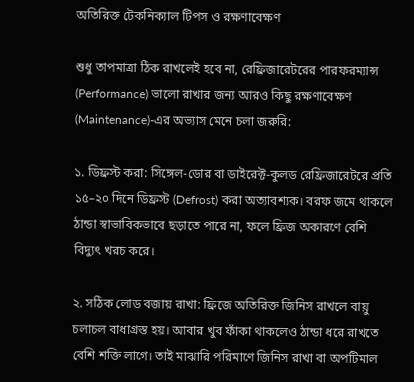অতিরিক্ত টেকনিক্যাল টিপস ও রক্ষণাবেক্ষণ

শুধু তাপমাত্রা ঠিক রাখলেই হবে না, রেফ্রিজারেটরের পারফরম্যান্স (Performance) ভালো রাখার জন্য আরও কিছু রক্ষণাবেক্ষণ (Maintenance)-এর অভ্যাস মেনে চলা জরুরি:

১. ডিফ্রস্ট করা: সিঙ্গেল-ডোর বা ডাইরেক্ট-কুলড রেফ্রিজারেটরে প্রতি ১৫–২০ দিনে ডিফ্রস্ট (Defrost) করা অত্যাবশ্যক। বরফ জমে থাকলে ঠান্ডা স্বাভাবিকভাবে ছড়াতে পারে না, ফলে ফ্রিজ অকারণে বেশি বিদ্যুৎ খরচ করে।

২. সঠিক লোড বজায় রাখা: ফ্রিজে অতিরিক্ত জিনিস রাখলে বায়ু চলাচল বাধাগ্রস্ত হয়। আবার খুব ফাঁকা থাকলেও ঠান্ডা ধরে রাখতে বেশি শক্তি লাগে। তাই মাঝারি পরিমাণে জিনিস রাখা বা অপটিমাল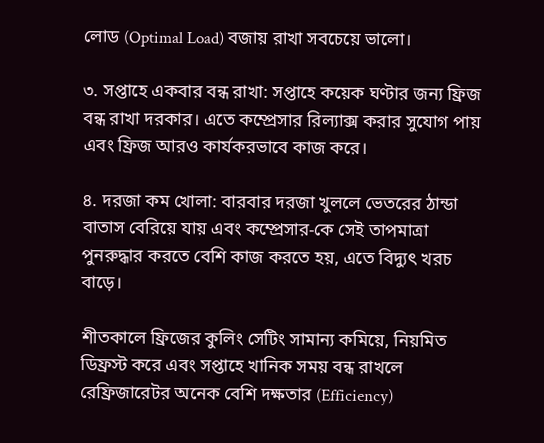লোড (Optimal Load) বজায় রাখা সবচেয়ে ভালো।

৩. সপ্তাহে একবার বন্ধ রাখা: সপ্তাহে কয়েক ঘণ্টার জন্য ফ্রিজ বন্ধ রাখা দরকার। এতে কম্প্রেসার রিল্যাক্স করার সুযোগ পায় এবং ফ্রিজ আরও কার্যকরভাবে কাজ করে।

৪. দরজা কম খোলা: বারবার দরজা খুললে ভেতরের ঠান্ডা বাতাস বেরিয়ে যায় এবং কম্প্রেসার-কে সেই তাপমাত্রা পুনরুদ্ধার করতে বেশি কাজ করতে হয়, এতে বিদ্যুৎ খরচ বাড়ে।

শীতকালে ফ্রিজের কুলিং সেটিং সামান্য কমিয়ে, নিয়মিত ডিফ্রস্ট করে এবং সপ্তাহে খানিক সময় বন্ধ রাখলে রেফ্রিজারেটর অনেক বেশি দক্ষতার (Efficiency)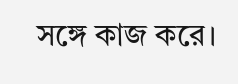সঙ্গে কাজ করে।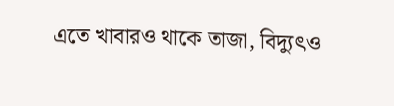এতে খাবারও থাকে তাজা, বিদ্যুৎও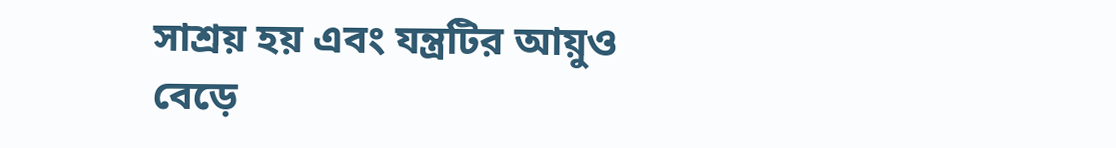সাশ্রয় হয় এবং যন্ত্রটির আয়ুও বেড়ে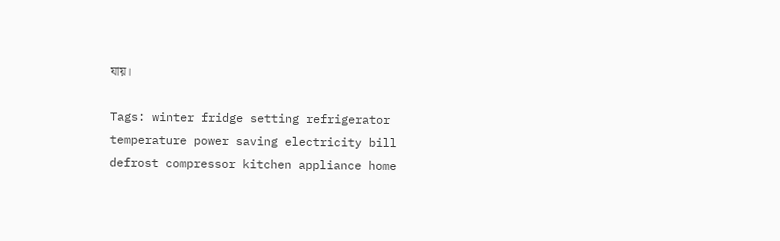যায়।

Tags: winter fridge setting refrigerator temperature power saving electricity bill defrost compressor kitchen appliance home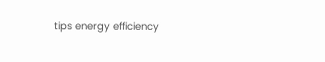tips energy efficiency